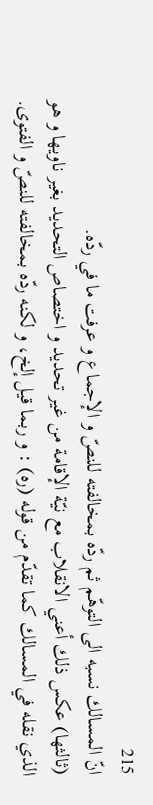215
انّ المسالك نسبه الى التوهّم ثم ردّه بمخالفته للنصّ و الإجماع و عرفت ما في ردّه.
(ثالثها) عكس ذلك أعني الانقلاب مع نيّة الإقامة من غير تحديد و اختصاص التحديد بغير ناويها و هو الذي نقله في المسالك كما تقدّم من قوله (ره) : و ربما قيل إلخ، و لكنه ردّه بمخالفته للنصّ و الفتوى.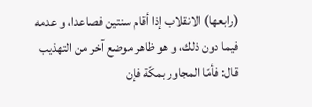(رابعها) الانقلاب إذا أقام سنتين فصاعدا، و عدمه فيما دون ذلك، و هو ظاهر موضع آخر من التهذيب قال: فأمّا المجاور بمكّة فإن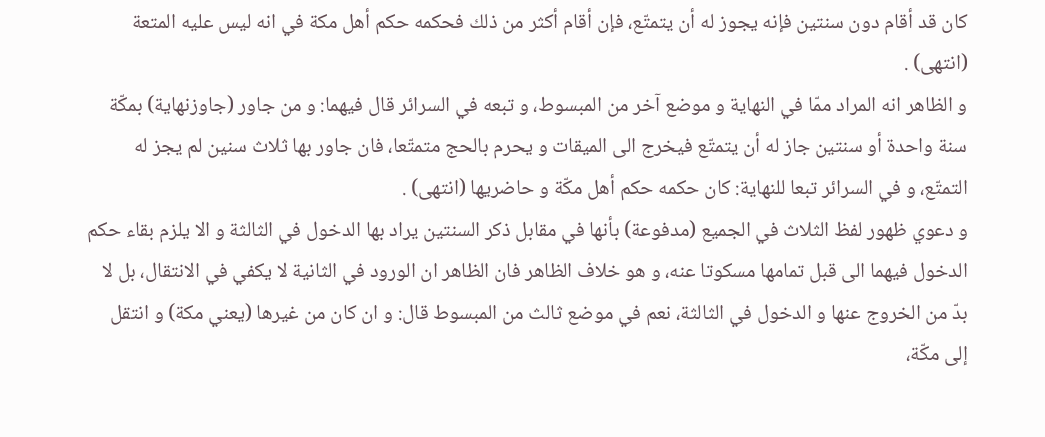كان قد أقام دون سنتين فإنه يجوز له أن يتمتّع، فإن أقام أكثر من ذلك فحكمه حكم أهل مكة في انه ليس عليه المتعة (انتهى) .
و الظاهر انه المراد ممّا في النهاية و موضع آخر من المبسوط، و تبعه في السرائر قال فيهما: و من جاور (جاوزنهاية) بمكّة سنة واحدة أو سنتين جاز له أن يتمتّع فيخرج الى الميقات و يحرم بالحج متمتّعا، فان جاور بها ثلاث سنين لم يجز له التمتّع، و في السرائر تبعا للنهاية: كان حكمه حكم أهل مكّة و حاضريها (انتهى) .
و دعوي ظهور لفظ الثلاث في الجميع (مدفوعة) بأنها في مقابل ذكر السنتين يراد بها الدخول في الثالثة و الا يلزم بقاء حكم الدخول فيهما الى قبل تمامها مسكوتا عنه، و هو خلاف الظاهر فان الظاهر ان الورود في الثانية لا يكفي في الانتقال، بل لا بدّ من الخروج عنها و الدخول في الثالثة، نعم في موضع ثالث من المبسوط قال: و ان كان من غيرها (يعني مكة) و انتقل إلى مكّة،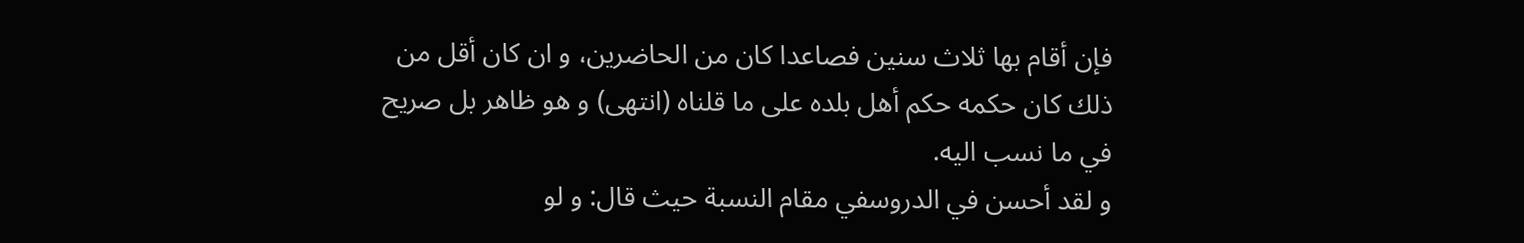فإن أقام بها ثلاث سنين فصاعدا كان من الحاضرين، و ان كان أقل من ذلك كان حكمه حكم أهل بلده على ما قلناه (انتهى) و هو ظاهر بل صريح في ما نسب اليه.
و لقد أحسن في الدروسفي مقام النسبة حيث قال: و لو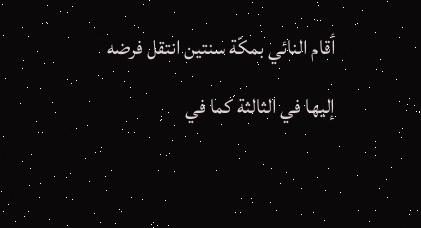أقام النائي بمكّة سنتين انتقل فرضه إليها في الثالثة كما في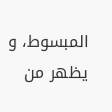المبسوط، و يظهر من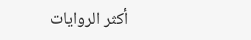أكثر الروايات